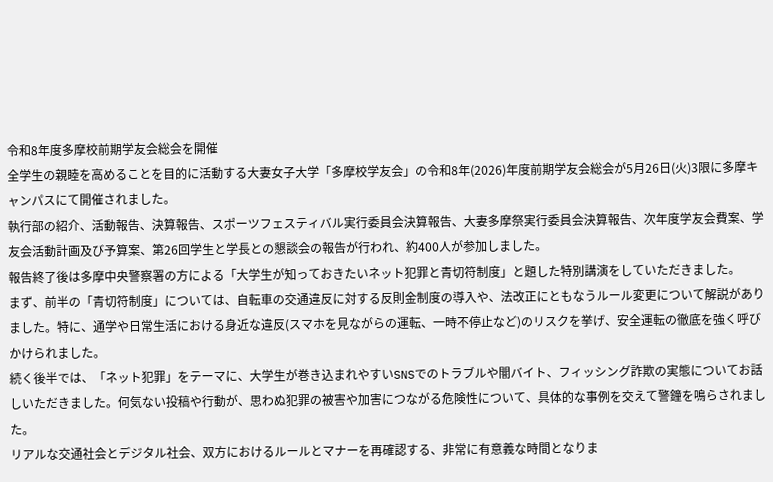令和8年度多摩校前期学友会総会を開催
全学生の親睦を高めることを目的に活動する大妻女子大学「多摩校学友会」の令和8年(2026)年度前期学友会総会が5月26日(火)3限に多摩キャンパスにて開催されました。
執行部の紹介、活動報告、決算報告、スポーツフェスティバル実行委員会決算報告、大妻多摩祭実行委員会決算報告、次年度学友会費案、学友会活動計画及び予算案、第26回学生と学長との懇談会の報告が行われ、約400人が参加しました。
報告終了後は多摩中央警察署の方による「大学生が知っておきたいネット犯罪と青切符制度」と題した特別講演をしていただきました。
まず、前半の「青切符制度」については、自転車の交通違反に対する反則金制度の導入や、法改正にともなうルール変更について解説がありました。特に、通学や日常生活における身近な違反(スマホを見ながらの運転、一時不停止など)のリスクを挙げ、安全運転の徹底を強く呼びかけられました。
続く後半では、「ネット犯罪」をテーマに、大学生が巻き込まれやすいSNSでのトラブルや闇バイト、フィッシング詐欺の実態についてお話しいただきました。何気ない投稿や行動が、思わぬ犯罪の被害や加害につながる危険性について、具体的な事例を交えて警鐘を鳴らされました。
リアルな交通社会とデジタル社会、双方におけるルールとマナーを再確認する、非常に有意義な時間となりま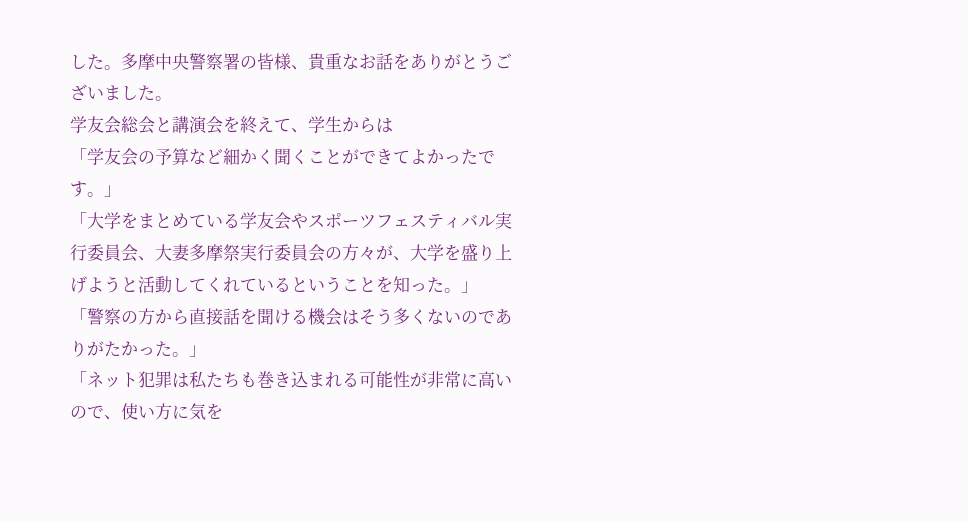した。多摩中央警察署の皆様、貴重なお話をありがとうございました。
学友会総会と講演会を終えて、学生からは
「学友会の予算など細かく聞くことができてよかったです。」
「大学をまとめている学友会やスポーツフェスティバル実行委員会、大妻多摩祭実行委員会の方々が、大学を盛り上げようと活動してくれているということを知った。」
「警察の方から直接話を聞ける機会はそう多くないのでありがたかった。」
「ネット犯罪は私たちも巻き込まれる可能性が非常に高いので、使い方に気を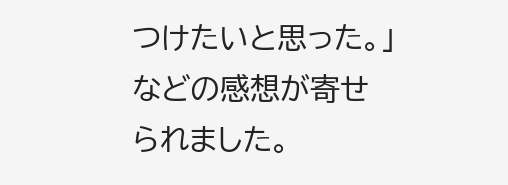つけたいと思った。」などの感想が寄せられました。